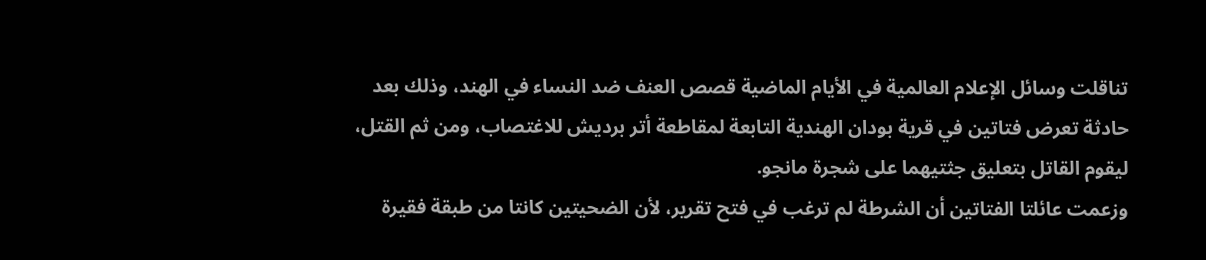تناقلت وسائل الإعلام العالمية في الأيام الماضية قصص العنف ضد النساء في الهند، وذلك بعد حادثة تعرض فتاتين في قرية بودان الهندية التابعة لمقاطعة أتر برديش للاغتصاب، ومن ثم القتل، ليقوم القاتل بتعليق جثتيهما على شجرة مانجو.
وزعمت عائلتا الفتاتين أن الشرطة لم ترغب في فتح تقرير، لأن الضحيتين كانتا من طبقة فقيرة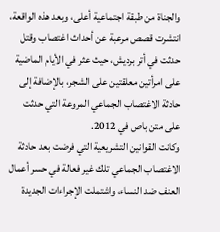والجناة من طبقة اجتماعية أعلى، وبعد هذه الواقعة، انتشرت قصص مرعبة عن أحداث اغتصاب وقتل حدثت في أتر برديش، حيث عثر في الأيام الماضية على امرأتين معلقتين على الشجر، بالإضافة إلى حادثة الاغتصاب الجماعي المروعة التي حدثت على متن باص في 2012.
وكانت القوانين التشريعية التي فرضت بعد حادثة الاغتصاب الجماعي تلك غير فعالة في حسر أعمال العنف ضد النساء، واشتملت الإجراءات الجديدة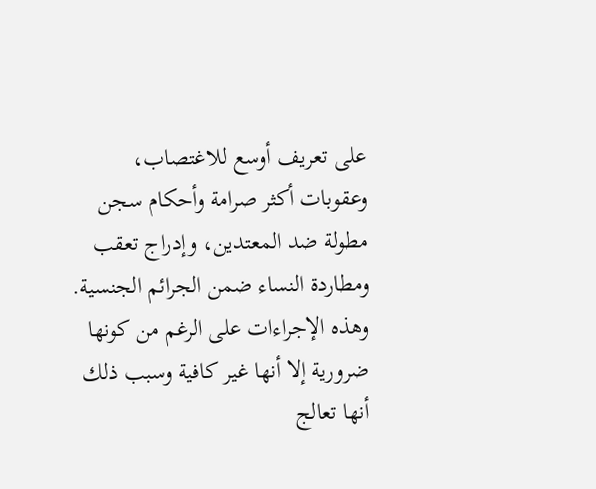على تعريف أوسع للاغتصاب، وعقوبات أكثر صرامة وأحكام سجن مطولة ضد المعتدين، وإدراج تعقب ومطاردة النساء ضمن الجرائم الجنسية.
وهذه الإجراءات على الرغم من كونها ضرورية إلا أنها غير كافية وسبب ذلك أنها تعالج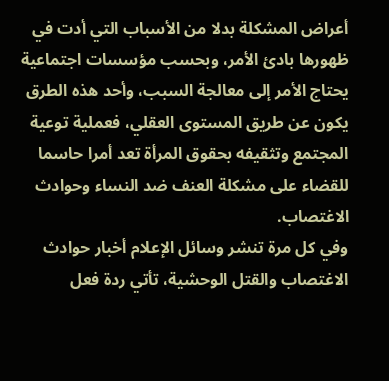أعراض المشكلة بدلا من الأسباب التي أدت في ظهورها بادئ الأمر، وبحسب مؤسسات اجتماعية يحتاج الأمر إلى معالجة السبب، وأحد هذه الطرق يكون عن طريق المستوى العقلي، فعملية توعية المجتمع وتثقيفه بحقوق المرأة تعد أمرا حاسما للقضاء على مشكلة العنف ضد النساء وحوادث الاغتصاب.
وفي كل مرة تنشر وسائل الإعلام أخبار حوادث الاغتصاب والقتل الوحشية، تأتي ردة فعل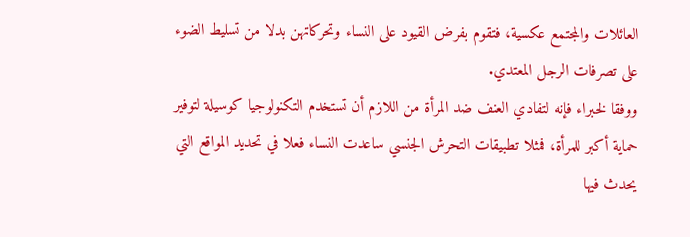العائلات والمجتمع عكسية، فتقوم بفرض القيود على النساء وتحركاتهن بدلا من تسليط الضوء على تصرفات الرجل المعتدي.
ووفقا لخبراء فإنه لتفادي العنف ضد المرأة من اللازم أن تستخدم التكنولوجيا كوسيلة لتوفير حماية أكبر للمرأة، فمثلا تطبيقات التحرش الجنسي ساعدت النساء فعلا في تحديد المواقع التي يحدث فيها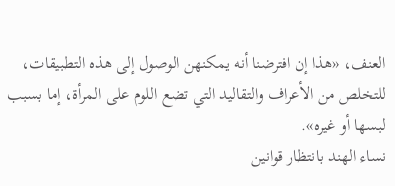العنف، «هذا إن افترضنا أنه يمكنهن الوصول إلى هذه التطبيقات، للتخلص من الأعراف والتقاليد التي تضع اللوم على المرأة، إما بسبب لبسها أو غيره».
نساء الهند بانتظار قوانين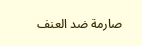صارمة ضد العنف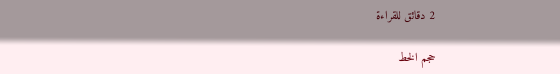2 دقائق للقراءة

حجم الخط